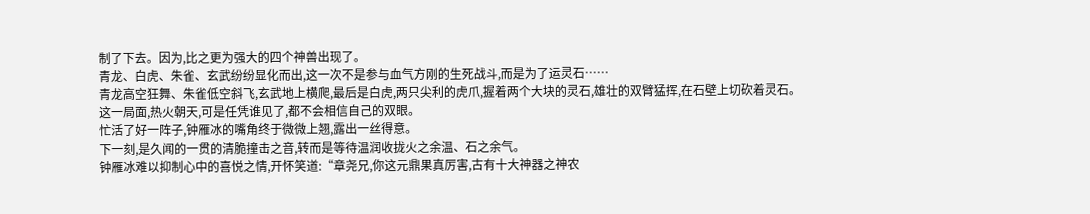制了下去。因为,比之更为强大的四个神兽出现了。
青龙、白虎、朱雀、玄武纷纷显化而出,这一次不是参与血气方刚的生死战斗,而是为了运灵石……
青龙高空狂舞、朱雀低空斜飞,玄武地上横爬,最后是白虎,两只尖利的虎爪,握着两个大块的灵石,雄壮的双臂猛挥,在石壁上切砍着灵石。
这一局面,热火朝天,可是任凭谁见了,都不会相信自己的双眼。
忙活了好一阵子,钟雁冰的嘴角终于微微上翘,露出一丝得意。
下一刻,是久闻的一贯的清脆撞击之音,转而是等待温润收拢火之余温、石之余气。
钟雁冰难以抑制心中的喜悦之情,开怀笑道:“章尧兄,你这元鼎果真厉害,古有十大神器之神农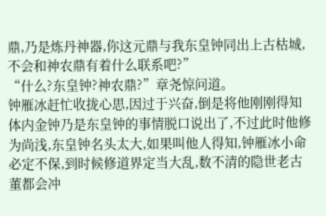鼎,乃是炼丹神器,你这元鼎与我东皇钟同出上古枯城,不会和神农鼎有着什么联系吧?”
“什么?东皇钟?神农鼎?”章尧惊问道。
钟雁冰赶忙收拢心思,因过于兴奋,倒是将他刚刚得知体内金钟乃是东皇钟的事情脱口说出了,不过此时他修为尚浅,东皇钟名头太大,如果叫他人得知,钟雁冰小命必定不保,到时候修道界定当大乱,数不清的隐世老古董都会冲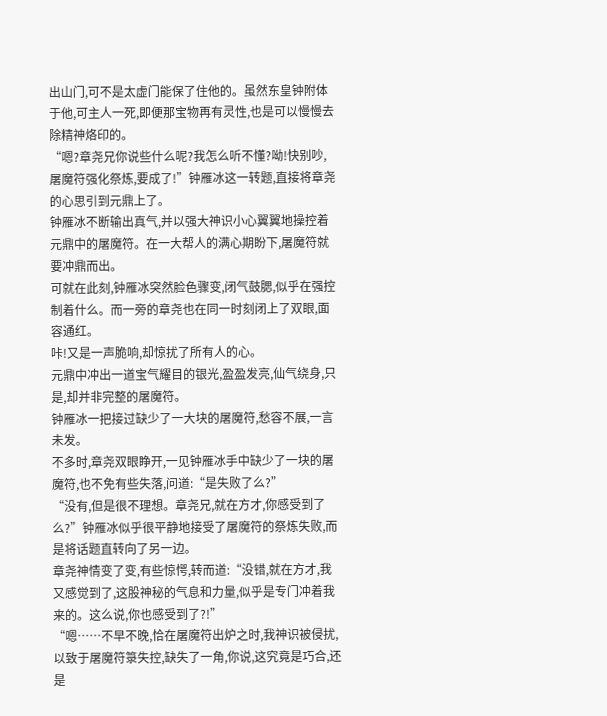出山门,可不是太虚门能保了住他的。虽然东皇钟附体于他,可主人一死,即便那宝物再有灵性,也是可以慢慢去除精神烙印的。
“嗯?章尧兄你说些什么呢?我怎么听不懂?呦!快别吵,屠魔符强化祭炼,要成了!”钟雁冰这一转题,直接将章尧的心思引到元鼎上了。
钟雁冰不断输出真气,并以强大神识小心翼翼地操控着元鼎中的屠魔符。在一大帮人的满心期盼下,屠魔符就要冲鼎而出。
可就在此刻,钟雁冰突然脸色骤变,闭气鼓腮,似乎在强控制着什么。而一旁的章尧也在同一时刻闭上了双眼,面容通红。
咔!又是一声脆响,却惊扰了所有人的心。
元鼎中冲出一道宝气耀目的银光,盈盈发亮,仙气绕身,只是,却并非完整的屠魔符。
钟雁冰一把接过缺少了一大块的屠魔符,愁容不展,一言未发。
不多时,章尧双眼睁开,一见钟雁冰手中缺少了一块的屠魔符,也不免有些失落,问道:“是失败了么?”
“没有,但是很不理想。章尧兄,就在方才,你感受到了么?”钟雁冰似乎很平静地接受了屠魔符的祭炼失败,而是将话题直转向了另一边。
章尧神情变了变,有些惊愕,转而道:“没错,就在方才,我又感觉到了,这股神秘的气息和力量,似乎是专门冲着我来的。这么说,你也感受到了?!”
“嗯……不早不晚,恰在屠魔符出炉之时,我神识被侵扰,以致于屠魔符箓失控,缺失了一角,你说,这究竟是巧合,还是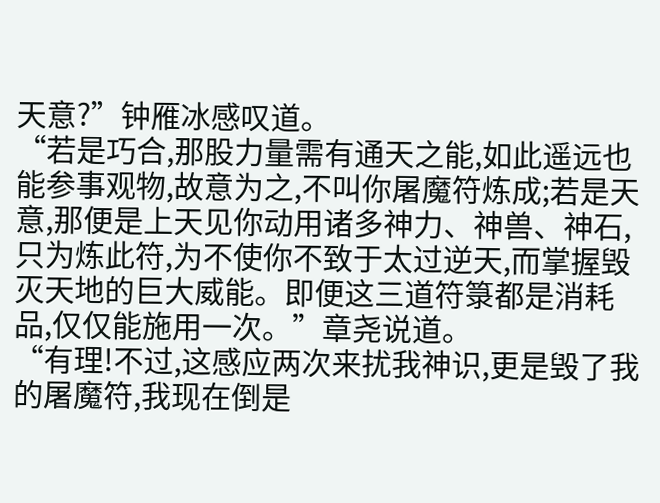天意?”钟雁冰感叹道。
“若是巧合,那股力量需有通天之能,如此遥远也能参事观物,故意为之,不叫你屠魔符炼成;若是天意,那便是上天见你动用诸多神力、神兽、神石,只为炼此符,为不使你不致于太过逆天,而掌握毁灭天地的巨大威能。即便这三道符箓都是消耗品,仅仅能施用一次。”章尧说道。
“有理!不过,这感应两次来扰我神识,更是毁了我的屠魔符,我现在倒是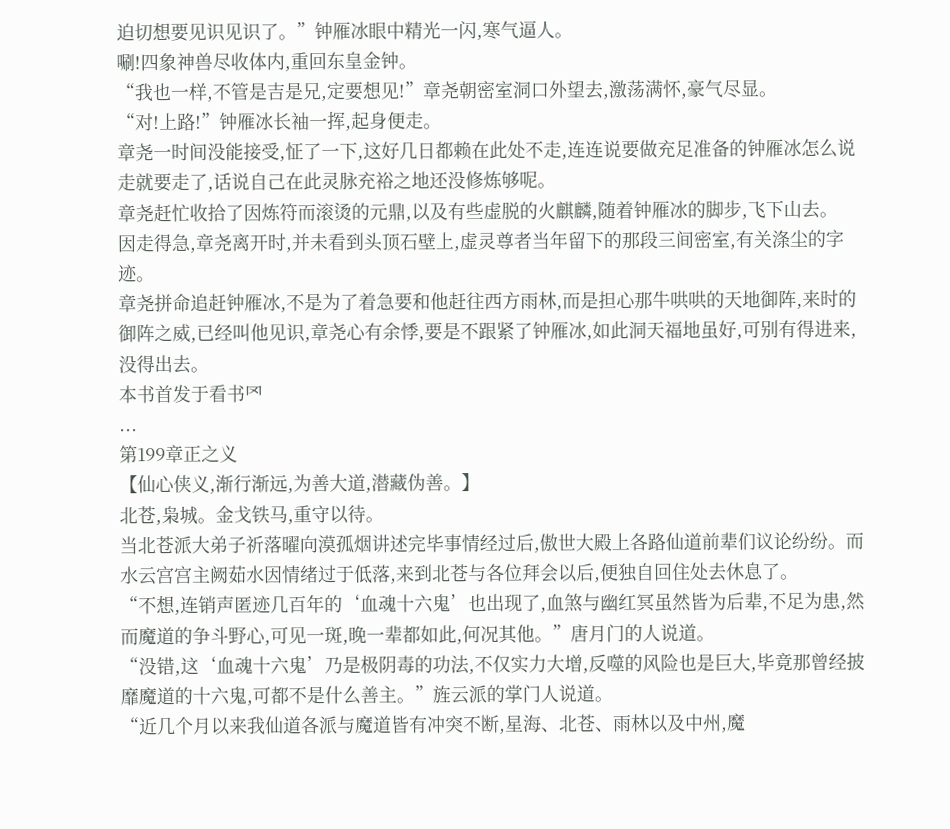迫切想要见识见识了。”钟雁冰眼中精光一闪,寒气逼人。
唰!四象神兽尽收体内,重回东皇金钟。
“我也一样,不管是吉是兄,定要想见!”章尧朝密室洞口外望去,激荡满怀,豪气尽显。
“对!上路!”钟雁冰长袖一挥,起身便走。
章尧一时间没能接受,怔了一下,这好几日都赖在此处不走,连连说要做充足准备的钟雁冰怎么说走就要走了,话说自己在此灵脉充裕之地还没修炼够呢。
章尧赶忙收拾了因炼符而滚烫的元鼎,以及有些虚脱的火麒麟,随着钟雁冰的脚步,飞下山去。
因走得急,章尧离开时,并未看到头顶石壁上,虚灵尊者当年留下的那段三间密室,有关涤尘的字迹。
章尧拼命追赶钟雁冰,不是为了着急要和他赶往西方雨林,而是担心那牛哄哄的天地御阵,来时的御阵之威,已经叫他见识,章尧心有余悸,要是不跟紧了钟雁冰,如此洞天福地虽好,可别有得进来,没得出去。
本书首发于看书罓
...
第199章正之义
【仙心侠义,渐行渐远,为善大道,潜藏伪善。】
北苍,枭城。金戈铁马,重守以待。
当北苍派大弟子祈落曜向漠孤烟讲述完毕事情经过后,傲世大殿上各路仙道前辈们议论纷纷。而水云宫宫主阙茹水因情绪过于低落,来到北苍与各位拜会以后,便独自回住处去休息了。
“不想,连销声匿迹几百年的‘血魂十六鬼’也出现了,血煞与幽红冥虽然皆为后辈,不足为患,然而魔道的争斗野心,可见一斑,晚一辈都如此,何况其他。”唐月门的人说道。
“没错,这‘血魂十六鬼’乃是极阴毒的功法,不仅实力大增,反噬的风险也是巨大,毕竟那曾经披靡魔道的十六鬼,可都不是什么善主。”旌云派的掌门人说道。
“近几个月以来我仙道各派与魔道皆有冲突不断,星海、北苍、雨林以及中州,魔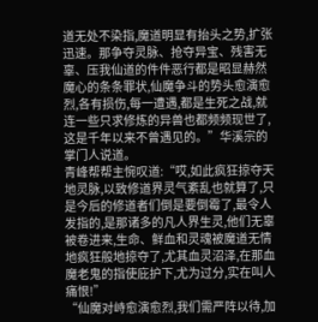道无处不染指,魔道明显有抬头之势,扩张迅速。那争夺灵脉、抢夺异宝、残害无辜、压我仙道的件件恶行都是昭显赫然魔心的条条罪状,仙魔争斗的势头愈演愈烈,各有损伤,每一遭遇,都是生死之战,就连一些只求修炼的异兽也都频频现世了,这是千年以来不曾遇见的。”华溪宗的掌门人说道。
青峰帮帮主惋叹道:“哎,如此疯狂掠夺天地灵脉,以致修道界灵气紊乱也就算了,只是今后的修道者们倒是要倒霉了,最令人发指的,是那诸多的凡人界生灵,他们无辜被卷进来,生命、鲜血和灵魂被魔道无情地疯狂般地掠夺了,尤其血灵沼泽,在那血魔老鬼的指使庇护下,尤为过分,实在叫人痛恨!”
“仙魔对峙愈演愈烈,我们需严阵以待,加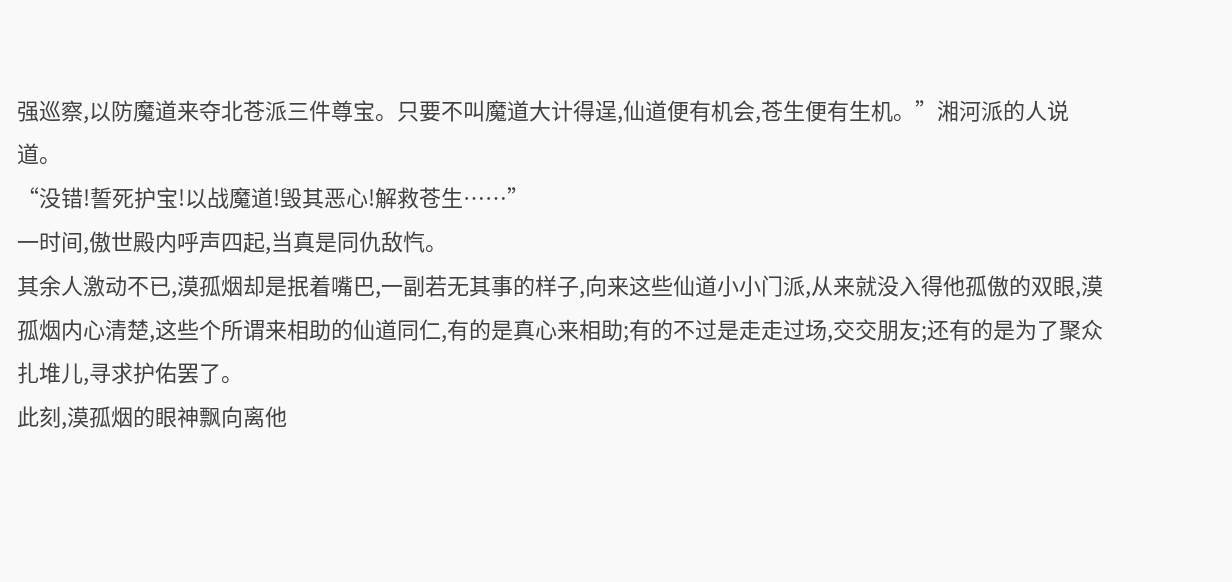强巡察,以防魔道来夺北苍派三件尊宝。只要不叫魔道大计得逞,仙道便有机会,苍生便有生机。”湘河派的人说道。
“没错!誓死护宝!以战魔道!毁其恶心!解救苍生……”
一时间,傲世殿内呼声四起,当真是同仇敌忾。
其余人激动不已,漠孤烟却是抿着嘴巴,一副若无其事的样子,向来这些仙道小小门派,从来就没入得他孤傲的双眼,漠孤烟内心清楚,这些个所谓来相助的仙道同仁,有的是真心来相助;有的不过是走走过场,交交朋友;还有的是为了聚众扎堆儿,寻求护佑罢了。
此刻,漠孤烟的眼神飘向离他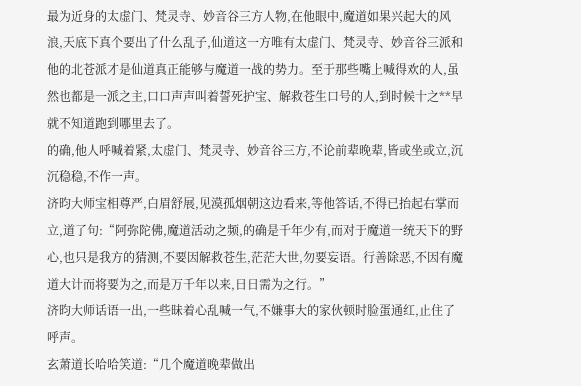最为近身的太虚门、梵灵寺、妙音谷三方人物,在他眼中,魔道如果兴起大的风浪,天底下真个要出了什么乱子,仙道这一方唯有太虚门、梵灵寺、妙音谷三派和他的北苍派才是仙道真正能够与魔道一战的势力。至于那些嘴上喊得欢的人,虽然也都是一派之主,口口声声叫着誓死护宝、解救苍生口号的人,到时候十之**早就不知道跑到哪里去了。
的确,他人呼喊着紧,太虚门、梵灵寺、妙音谷三方,不论前辈晚辈,皆或坐或立,沉沉稳稳,不作一声。
济昀大师宝相尊严,白眉舒展,见漠孤烟朝这边看来,等他答话,不得已抬起右掌而立,道了句:“阿弥陀佛,魔道活动之频,的确是千年少有,而对于魔道一统天下的野心,也只是我方的猜测,不要因解救苍生,茫茫大世,勿要妄语。行善除恶,不因有魔道大计而将要为之,而是万千年以来,日日需为之行。”
济昀大师话语一出,一些昧着心乱喊一气,不嫌事大的家伙顿时脸蛋通红,止住了呼声。
玄萧道长哈哈笑道:“几个魔道晚辈做出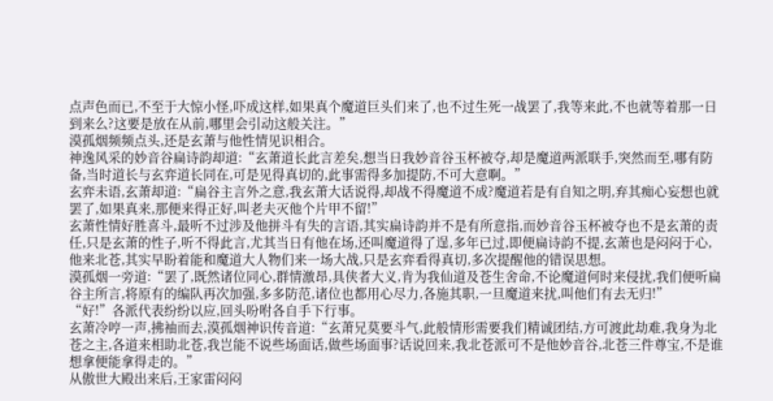点声色而已,不至于大惊小怪,吓成这样,如果真个魔道巨头们来了,也不过生死一战罢了,我等来此,不也就等着那一日到来么?这要是放在从前,哪里会引动这般关注。”
漠孤烟频频点头,还是玄萧与他性情见识相合。
神逸风采的妙音谷扁诗韵却道:“玄萧道长此言差矣,想当日我妙音谷玉杯被夺,却是魔道两派联手,突然而至,哪有防备,当时道长与玄弈道长同在,可是见得真切的,此事需得多加提防,不可大意啊。”
玄弈未语,玄萧却道:“扁谷主言外之意,我玄萧大话说得,却战不得魔道不成?魔道若是有自知之明,弃其痴心妄想也就罢了,如果真来,那便来得正好,叫老夫灭他个片甲不留!”
玄萧性情好胜喜斗,最听不过涉及他拼斗有失的言语,其实扁诗韵并不是有所意指,而妙音谷玉杯被夺也不是玄萧的责任,只是玄萧的性子,听不得此言,尤其当日有他在场,还叫魔道得了逞,多年已过,即便扁诗韵不提,玄萧也是闷闷于心,他来北苍,其实早盼着能和魔道大人物们来一场大战,只是玄弈看得真切,多次提醒他的错误思想。
漠孤烟一旁道:“罢了,既然诸位同心,群情激昂,具侠者大义,肯为我仙道及苍生舍命,不论魔道何时来侵扰,我们便听扁谷主所言,将原有的编队再次加强,多多防范,诸位也都用心尽力,各施其职,一旦魔道来扰,叫他们有去无归!”
“好!”各派代表纷纷以应,回头吩咐各自手下行事。
玄萧冷哼一声,拂袖而去,漠孤烟神识传音道:“玄萧兄莫要斗气,此般情形需要我们精诚团结,方可渡此劫难,我身为北苍之主,各道来相助北苍,我岂能不说些场面话,做些场面事?话说回来,我北苍派可不是他妙音谷,北苍三件尊宝,不是谁想拿便能拿得走的。”
从傲世大殿出来后,王家雷闷闷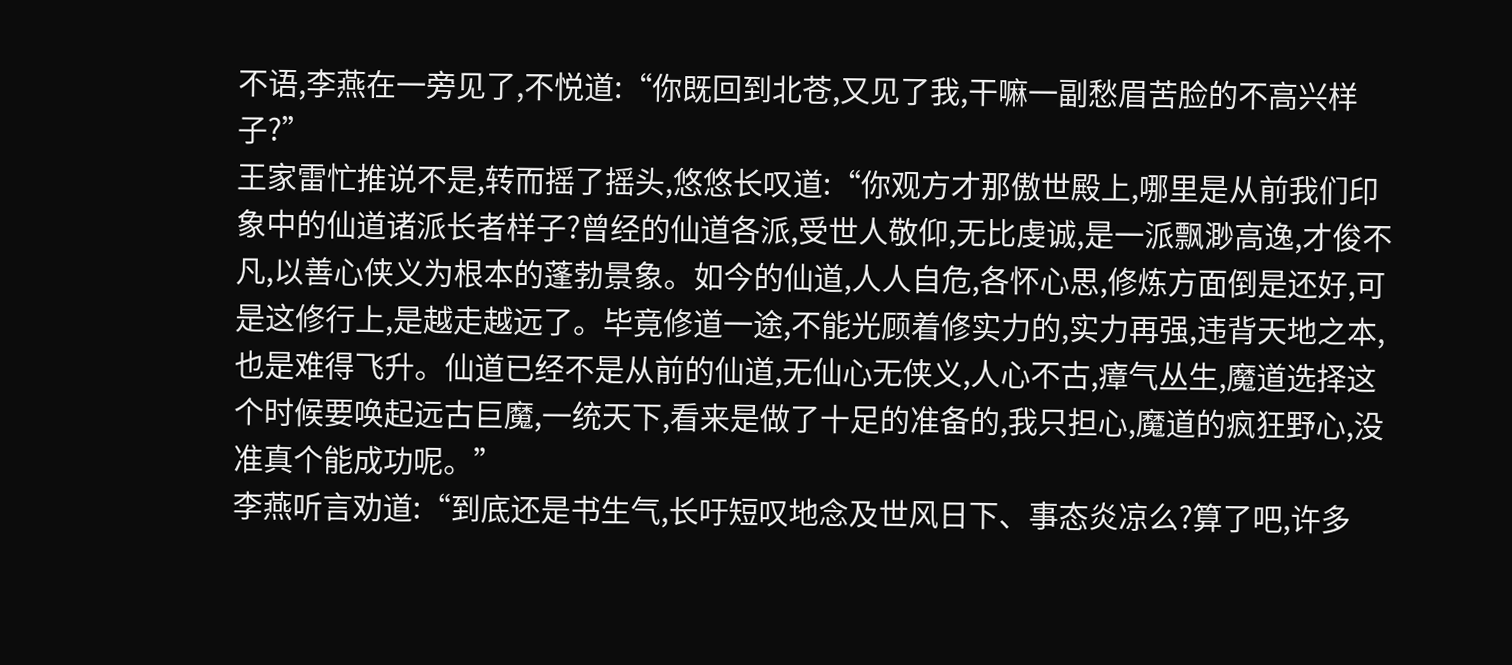不语,李燕在一旁见了,不悦道:“你既回到北苍,又见了我,干嘛一副愁眉苦脸的不高兴样子?”
王家雷忙推说不是,转而摇了摇头,悠悠长叹道:“你观方才那傲世殿上,哪里是从前我们印象中的仙道诸派长者样子?曾经的仙道各派,受世人敬仰,无比虔诚,是一派飘渺高逸,才俊不凡,以善心侠义为根本的蓬勃景象。如今的仙道,人人自危,各怀心思,修炼方面倒是还好,可是这修行上,是越走越远了。毕竟修道一途,不能光顾着修实力的,实力再强,违背天地之本,也是难得飞升。仙道已经不是从前的仙道,无仙心无侠义,人心不古,瘴气丛生,魔道选择这个时候要唤起远古巨魔,一统天下,看来是做了十足的准备的,我只担心,魔道的疯狂野心,没准真个能成功呢。”
李燕听言劝道:“到底还是书生气,长吁短叹地念及世风日下、事态炎凉么?算了吧,许多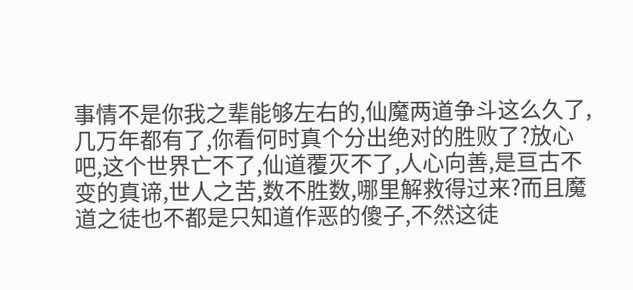事情不是你我之辈能够左右的,仙魔两道争斗这么久了,几万年都有了,你看何时真个分出绝对的胜败了?放心吧,这个世界亡不了,仙道覆灭不了,人心向善,是亘古不变的真谛,世人之苦,数不胜数,哪里解救得过来?而且魔道之徒也不都是只知道作恶的傻子,不然这徒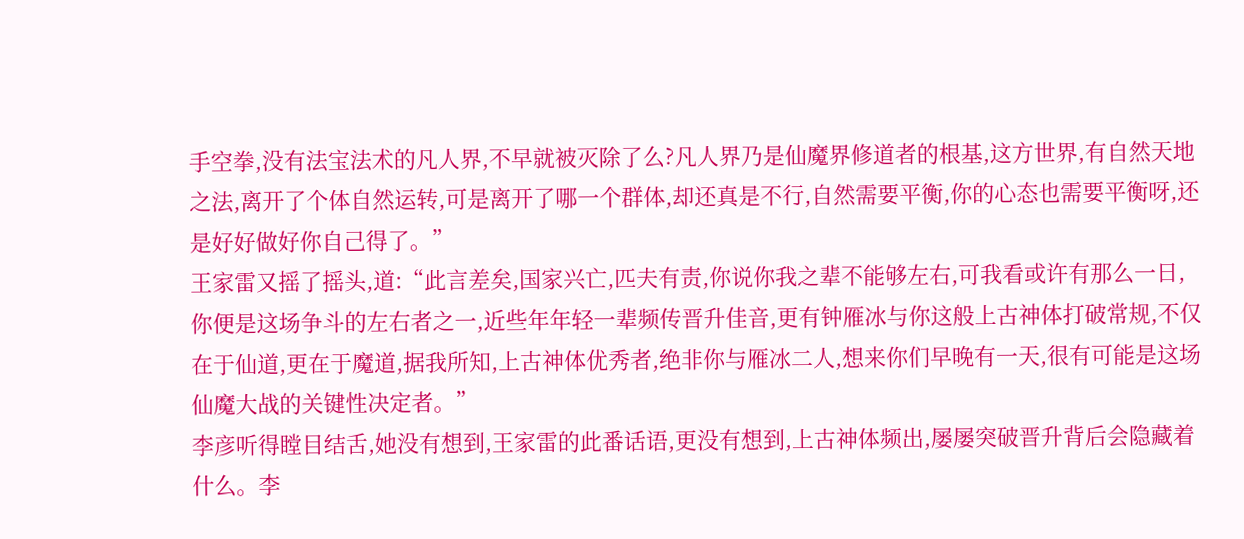手空拳,没有法宝法术的凡人界,不早就被灭除了么?凡人界乃是仙魔界修道者的根基,这方世界,有自然天地之法,离开了个体自然运转,可是离开了哪一个群体,却还真是不行,自然需要平衡,你的心态也需要平衡呀,还是好好做好你自己得了。”
王家雷又摇了摇头,道:“此言差矣,国家兴亡,匹夫有责,你说你我之辈不能够左右,可我看或许有那么一日,你便是这场争斗的左右者之一,近些年年轻一辈频传晋升佳音,更有钟雁冰与你这般上古神体打破常规,不仅在于仙道,更在于魔道,据我所知,上古神体优秀者,绝非你与雁冰二人,想来你们早晚有一天,很有可能是这场仙魔大战的关键性决定者。”
李彦听得瞠目结舌,她没有想到,王家雷的此番话语,更没有想到,上古神体频出,屡屡突破晋升背后会隐藏着什么。李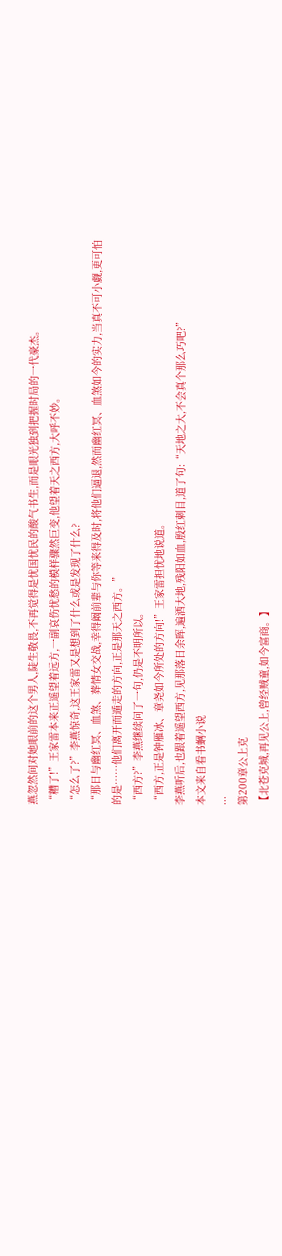燕忽然间对她眼前的这个男人,陡生敬畏,不再觉得是忧国忧民的酸气书生,而是眼光独到把握时局的一代豪杰。
“糟了!”王家雷本来正遥望着远方,一副哀伤忧愁的模样骤然巨变,他望着天之西方,大呼不妙。
“怎么了?”李燕惊奇,这王家雷又是想到了什么或是发现了什么?
“那日与幽红冥、血煞、葬情女交战,幸得阚前辈与你等来得及时,将他们逼退,然而幽红冥、血煞如今的实力,当真不可小觑,更可怕的是……他们离开而遁走的方向,正是那天之西方。”
“西方?”李燕继续问了一句,仍是不明所以。
“西方,正是钟雁冰、章尧如今所处的方向!”王家雷担忧地说道。
李燕听后,也跟着遥望西方,见那落日余晖,遍洒大地,残阳如血,殷红刺目,道了句:“天地之大,不会真个那么巧吧?”
本文来自看书蛧小说
...
第200章公上克
【北苍克城,再见公上,曾经贼童,如今富商。】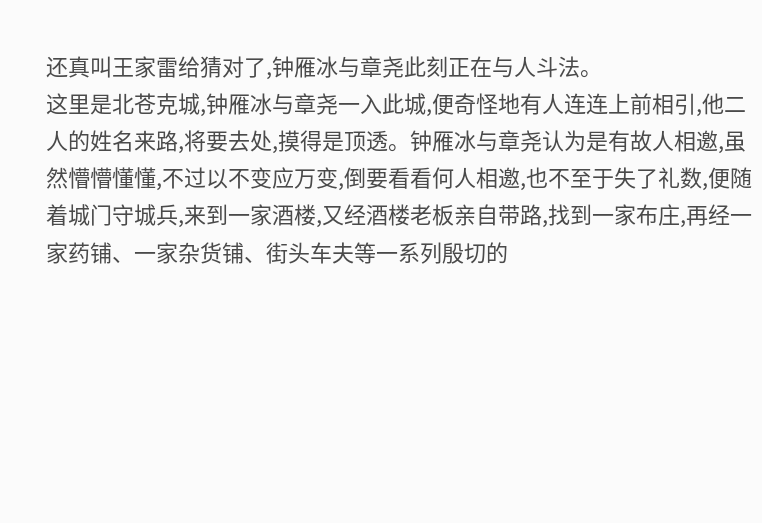还真叫王家雷给猜对了,钟雁冰与章尧此刻正在与人斗法。
这里是北苍克城,钟雁冰与章尧一入此城,便奇怪地有人连连上前相引,他二人的姓名来路,将要去处,摸得是顶透。钟雁冰与章尧认为是有故人相邀,虽然懵懵懂懂,不过以不变应万变,倒要看看何人相邀,也不至于失了礼数,便随着城门守城兵,来到一家酒楼,又经酒楼老板亲自带路,找到一家布庄,再经一家药铺、一家杂货铺、街头车夫等一系列殷切的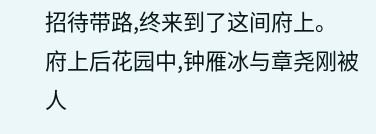招待带路,终来到了这间府上。
府上后花园中,钟雁冰与章尧刚被人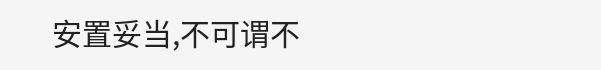安置妥当,不可谓不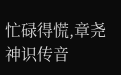忙碌得慌,章尧神识传音